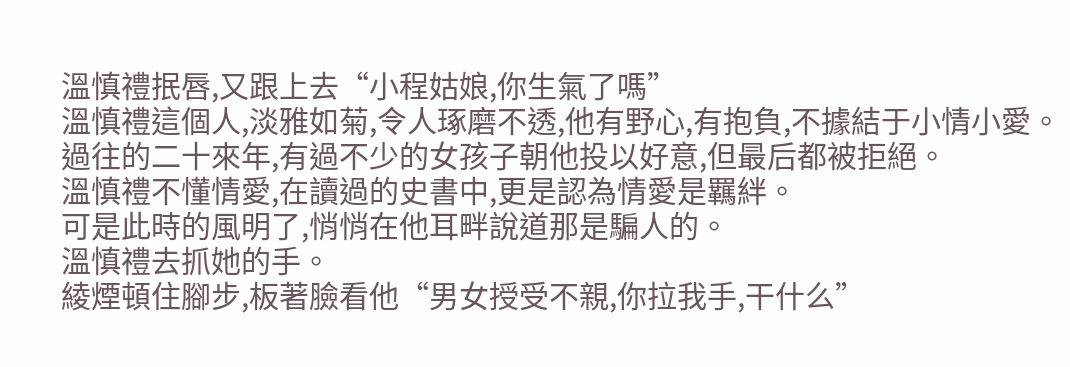溫慎禮抿唇,又跟上去“小程姑娘,你生氣了嗎”
溫慎禮這個人,淡雅如菊,令人琢磨不透,他有野心,有抱負,不據結于小情小愛。
過往的二十來年,有過不少的女孩子朝他投以好意,但最后都被拒絕。
溫慎禮不懂情愛,在讀過的史書中,更是認為情愛是羈絆。
可是此時的風明了,悄悄在他耳畔說道那是騙人的。
溫慎禮去抓她的手。
綾煙頓住腳步,板著臉看他“男女授受不親,你拉我手,干什么”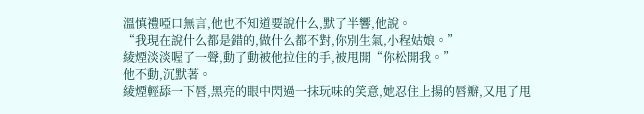溫慎禮啞口無言,他也不知道要說什么,默了半響,他說。
“我現在說什么都是錯的,做什么都不對,你別生氣,小程姑娘。”
綾煙淡淡喔了一聲,動了動被他拉住的手,被甩開“你松開我。”
他不動,沉默著。
綾煙輕舔一下唇,黑亮的眼中閃過一抹玩味的笑意,她忍住上揚的唇瓣,又甩了甩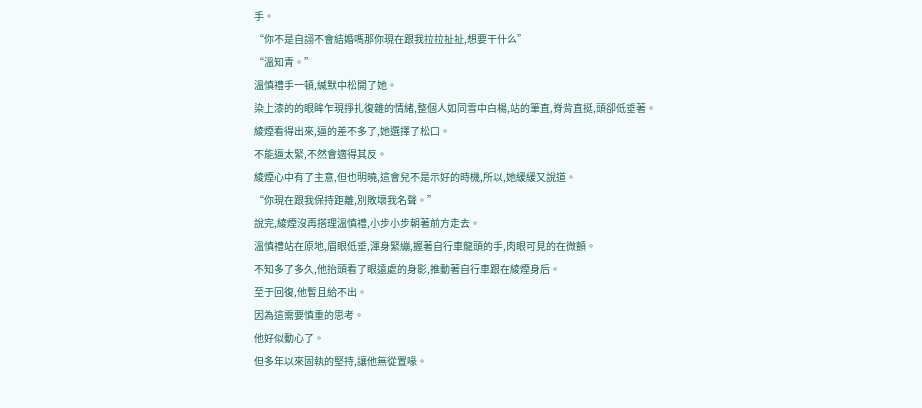手。
“你不是自詡不會結婚嗎那你現在跟我拉拉扯扯,想要干什么”
“溫知青。”
溫慎禮手一頓,緘默中松開了她。
染上漆的的眼眸乍現掙扎復雜的情緒,整個人如同雪中白楊,站的筆直,脊背直挺,頭卻低垂著。
綾煙看得出來,逼的差不多了,她選擇了松口。
不能逼太緊,不然會適得其反。
綾煙心中有了主意,但也明曉,這會兒不是示好的時機,所以,她緩緩又說道。
“你現在跟我保持距離,別敗壞我名聲。”
說完,綾煙沒再搭理溫慎禮,小步小步朝著前方走去。
溫慎禮站在原地,眉眼低垂,渾身緊繃,握著自行車龍頭的手,肉眼可見的在微顫。
不知多了多久,他抬頭看了眼遠處的身影,推動著自行車跟在綾煙身后。
至于回復,他暫且給不出。
因為這需要慎重的思考。
他好似動心了。
但多年以來固執的堅持,讓他無從置喙。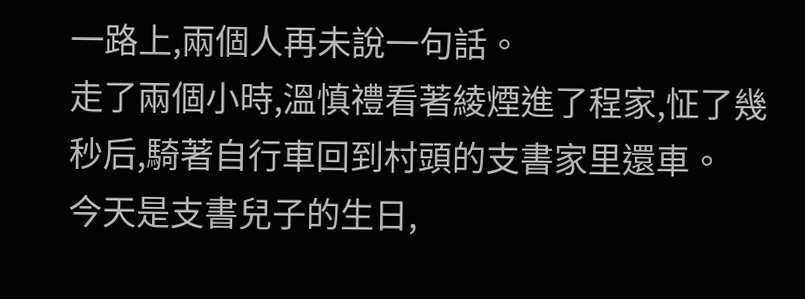一路上,兩個人再未說一句話。
走了兩個小時,溫慎禮看著綾煙進了程家,怔了幾秒后,騎著自行車回到村頭的支書家里還車。
今天是支書兒子的生日,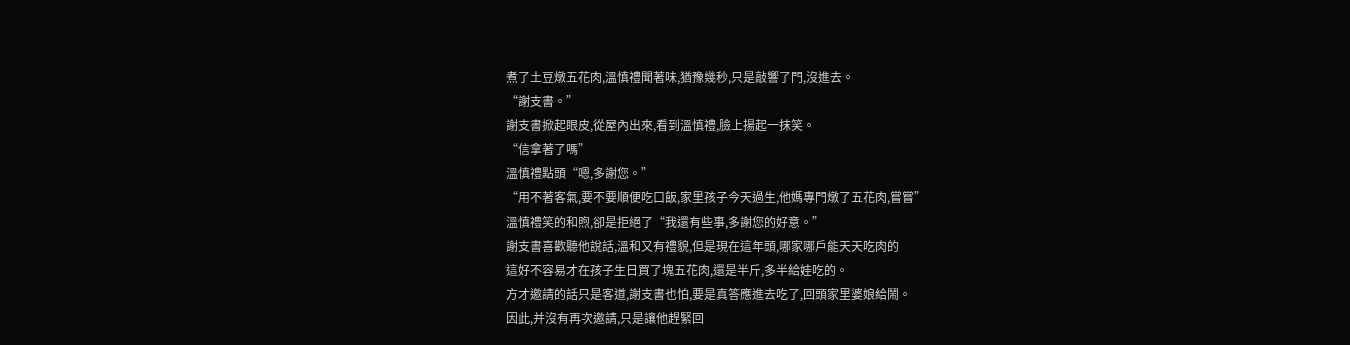煮了土豆燉五花肉,溫慎禮聞著味,猶豫幾秒,只是敲響了門,沒進去。
“謝支書。”
謝支書掀起眼皮,從屋內出來,看到溫慎禮,臉上揚起一抹笑。
“信拿著了嗎”
溫慎禮點頭“嗯,多謝您。”
“用不著客氣,要不要順便吃口飯,家里孩子今天過生,他媽專門燉了五花肉,嘗嘗”
溫慎禮笑的和煦,卻是拒絕了“我還有些事,多謝您的好意。”
謝支書喜歡聽他說話,溫和又有禮貌,但是現在這年頭,哪家哪戶能天天吃肉的
這好不容易才在孩子生日買了塊五花肉,還是半斤,多半給娃吃的。
方才邀請的話只是客道,謝支書也怕,要是真答應進去吃了,回頭家里婆娘給鬧。
因此,并沒有再次邀請,只是讓他趕緊回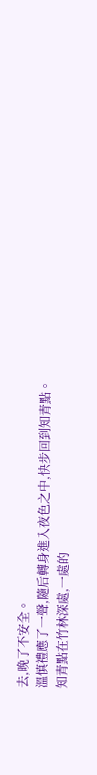去,晚了不安全。
溫慎禮應了一聲,隨后轉身進入夜色之中,快步回到知青點。
知青點在竹林深處,一處的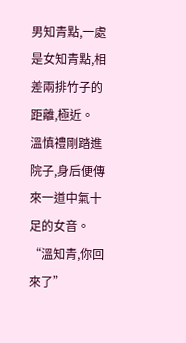男知青點,一處是女知青點,相差兩排竹子的距離,極近。
溫慎禮剛踏進院子,身后便傳來一道中氣十足的女音。
“溫知青,你回來了”